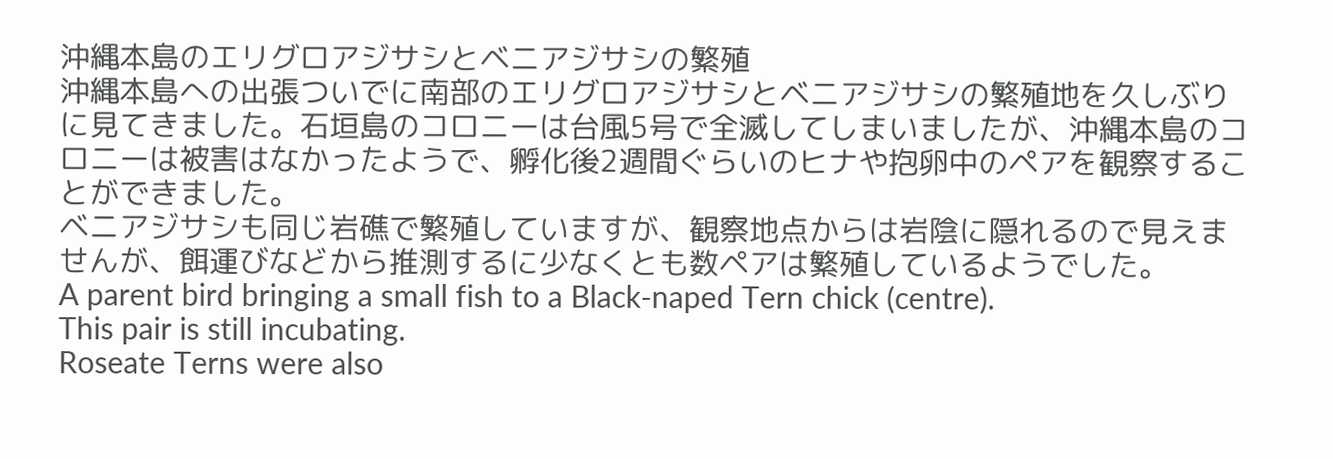沖縄本島のエリグロアジサシとベニアジサシの繁殖
沖縄本島への出張ついでに南部のエリグロアジサシとベニアジサシの繁殖地を久しぶりに見てきました。石垣島のコロニーは台風5号で全滅してしまいましたが、沖縄本島のコロニーは被害はなかったようで、孵化後2週間ぐらいのヒナや抱卵中のペアを観察することができました。
ベニアジサシも同じ岩礁で繁殖していますが、観察地点からは岩陰に隠れるので見えませんが、餌運びなどから推測するに少なくとも数ペアは繁殖しているようでした。
A parent bird bringing a small fish to a Black-naped Tern chick (centre).
This pair is still incubating.
Roseate Terns were also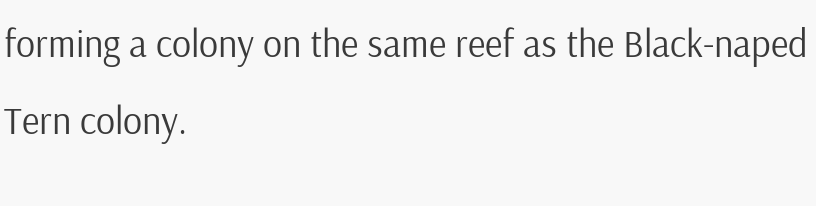forming a colony on the same reef as the Black-naped Tern colony.